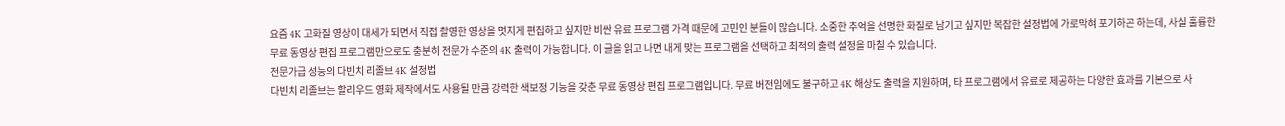요즘 4K 고화질 영상이 대세가 되면서 직접 촬영한 영상을 멋지게 편집하고 싶지만 비싼 유료 프로그램 가격 때문에 고민인 분들이 많습니다. 소중한 추억을 선명한 화질로 남기고 싶지만 복잡한 설정법에 가로막혀 포기하곤 하는데, 사실 훌륭한 무료 동영상 편집 프로그램만으로도 충분히 전문가 수준의 4K 출력이 가능합니다. 이 글을 읽고 나면 내게 맞는 프로그램을 선택하고 최적의 출력 설정을 마칠 수 있습니다.
전문가급 성능의 다빈치 리졸브 4K 설정법
다빈치 리졸브는 할리우드 영화 제작에서도 사용될 만큼 강력한 색보정 기능을 갖춘 무료 동영상 편집 프로그램입니다. 무료 버전임에도 불구하고 4K 해상도 출력을 지원하며, 타 프로그램에서 유료로 제공하는 다양한 효과를 기본으로 사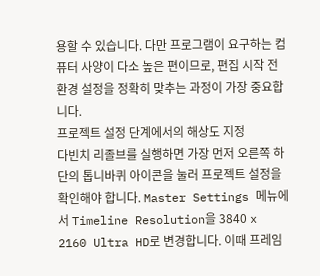용할 수 있습니다. 다만 프로그램이 요구하는 컴퓨터 사양이 다소 높은 편이므로, 편집 시작 전 환경 설정을 정확히 맞추는 과정이 가장 중요합니다.
프로젝트 설정 단계에서의 해상도 지정
다빈치 리졸브를 실행하면 가장 먼저 오른쪽 하단의 톱니바퀴 아이콘을 눌러 프로젝트 설정을 확인해야 합니다. Master Settings 메뉴에서 Timeline Resolution을 3840 x 2160 Ultra HD로 변경합니다. 이때 프레임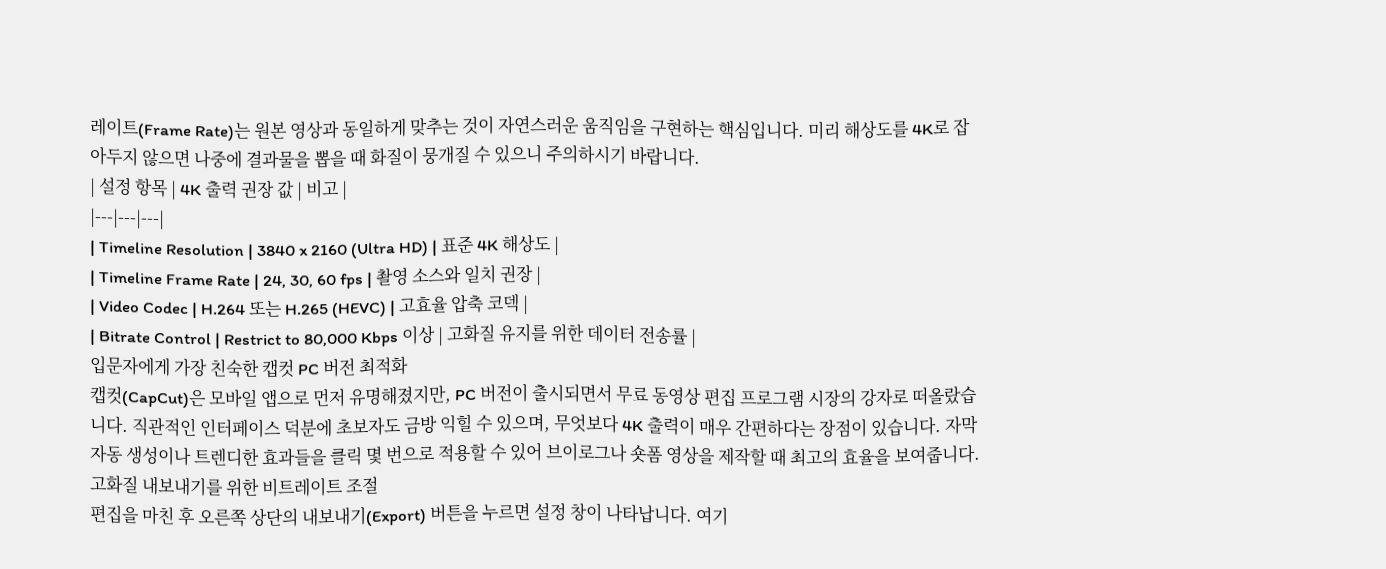레이트(Frame Rate)는 원본 영상과 동일하게 맞추는 것이 자연스러운 움직임을 구현하는 핵심입니다. 미리 해상도를 4K로 잡아두지 않으면 나중에 결과물을 뽑을 때 화질이 뭉개질 수 있으니 주의하시기 바랍니다.
| 설정 항목 | 4K 출력 권장 값 | 비고 |
|---|---|---|
| Timeline Resolution | 3840 x 2160 (Ultra HD) | 표준 4K 해상도 |
| Timeline Frame Rate | 24, 30, 60 fps | 촬영 소스와 일치 권장 |
| Video Codec | H.264 또는 H.265 (HEVC) | 고효율 압축 코덱 |
| Bitrate Control | Restrict to 80,000 Kbps 이상 | 고화질 유지를 위한 데이터 전송률 |
입문자에게 가장 친숙한 캡컷 PC 버전 최적화
캡컷(CapCut)은 모바일 앱으로 먼저 유명해졌지만, PC 버전이 출시되면서 무료 동영상 편집 프로그램 시장의 강자로 떠올랐습니다. 직관적인 인터페이스 덕분에 초보자도 금방 익힐 수 있으며, 무엇보다 4K 출력이 매우 간편하다는 장점이 있습니다. 자막 자동 생성이나 트렌디한 효과들을 클릭 몇 번으로 적용할 수 있어 브이로그나 숏폼 영상을 제작할 때 최고의 효율을 보여줍니다.
고화질 내보내기를 위한 비트레이트 조절
편집을 마친 후 오른쪽 상단의 내보내기(Export) 버튼을 누르면 설정 창이 나타납니다. 여기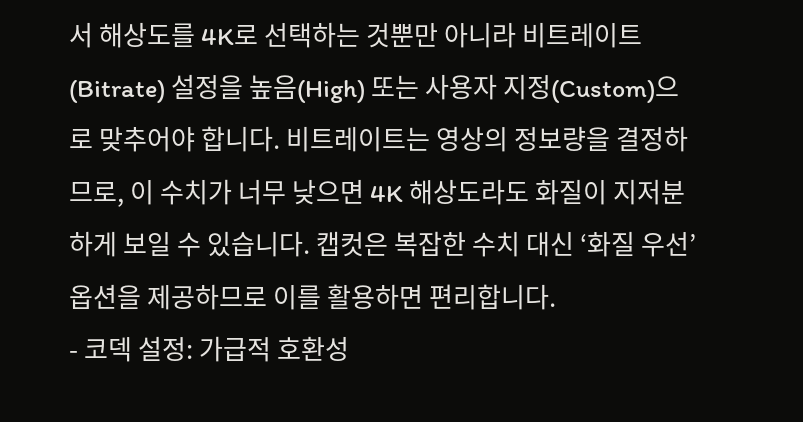서 해상도를 4K로 선택하는 것뿐만 아니라 비트레이트(Bitrate) 설정을 높음(High) 또는 사용자 지정(Custom)으로 맞추어야 합니다. 비트레이트는 영상의 정보량을 결정하므로, 이 수치가 너무 낮으면 4K 해상도라도 화질이 지저분하게 보일 수 있습니다. 캡컷은 복잡한 수치 대신 ‘화질 우선’ 옵션을 제공하므로 이를 활용하면 편리합니다.
- 코덱 설정: 가급적 호환성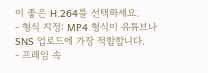이 좋은 H.264를 선택하세요.
- 형식 지정: MP4 형식이 유튜브나 SNS 업로드에 가장 적합합니다.
- 프레임 속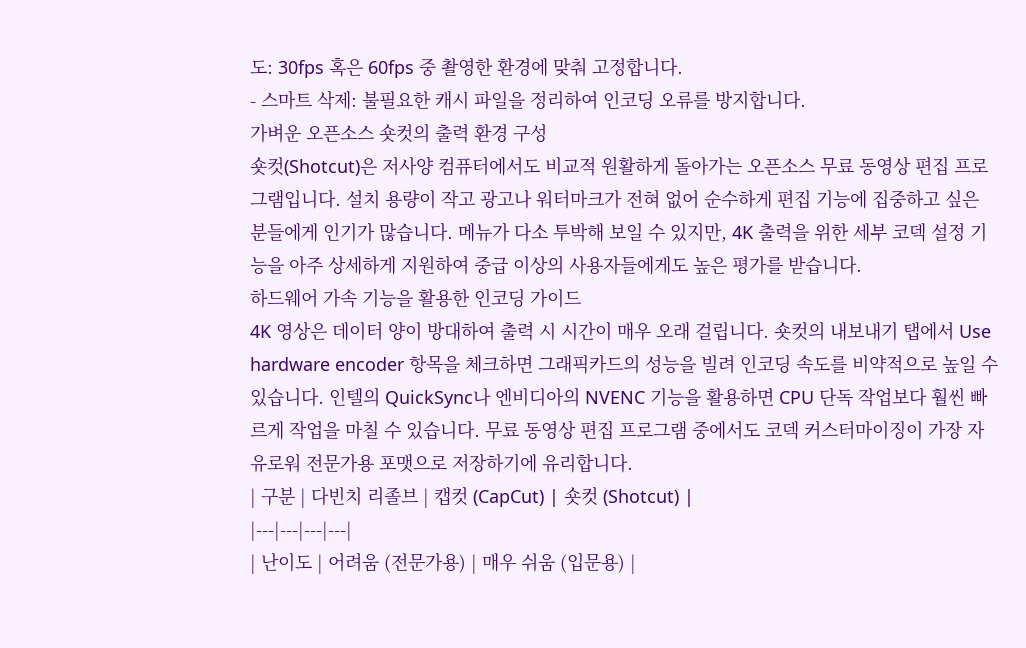도: 30fps 혹은 60fps 중 촬영한 환경에 맞춰 고정합니다.
- 스마트 삭제: 불필요한 캐시 파일을 정리하여 인코딩 오류를 방지합니다.
가벼운 오픈소스 숏컷의 출력 환경 구성
숏컷(Shotcut)은 저사양 컴퓨터에서도 비교적 원활하게 돌아가는 오픈소스 무료 동영상 편집 프로그램입니다. 설치 용량이 작고 광고나 워터마크가 전혀 없어 순수하게 편집 기능에 집중하고 싶은 분들에게 인기가 많습니다. 메뉴가 다소 투박해 보일 수 있지만, 4K 출력을 위한 세부 코덱 설정 기능을 아주 상세하게 지원하여 중급 이상의 사용자들에게도 높은 평가를 받습니다.
하드웨어 가속 기능을 활용한 인코딩 가이드
4K 영상은 데이터 양이 방대하여 출력 시 시간이 매우 오래 걸립니다. 숏컷의 내보내기 탭에서 Use hardware encoder 항목을 체크하면 그래픽카드의 성능을 빌려 인코딩 속도를 비약적으로 높일 수 있습니다. 인텔의 QuickSync나 엔비디아의 NVENC 기능을 활용하면 CPU 단독 작업보다 훨씬 빠르게 작업을 마칠 수 있습니다. 무료 동영상 편집 프로그램 중에서도 코덱 커스터마이징이 가장 자유로워 전문가용 포맷으로 저장하기에 유리합니다.
| 구분 | 다빈치 리졸브 | 캡컷 (CapCut) | 숏컷 (Shotcut) |
|---|---|---|---|
| 난이도 | 어려움 (전문가용) | 매우 쉬움 (입문용) |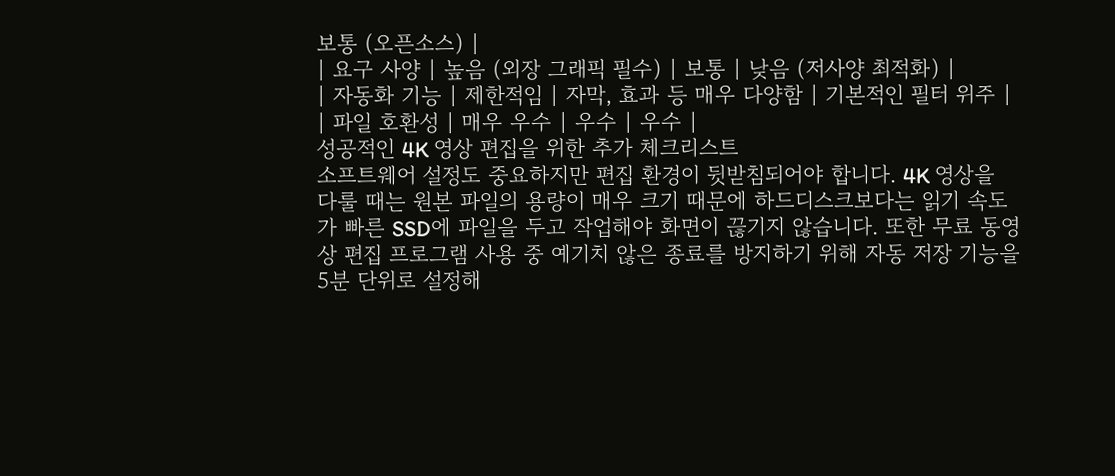보통 (오픈소스) |
| 요구 사양 | 높음 (외장 그래픽 필수) | 보통 | 낮음 (저사양 최적화) |
| 자동화 기능 | 제한적임 | 자막, 효과 등 매우 다양함 | 기본적인 필터 위주 |
| 파일 호환성 | 매우 우수 | 우수 | 우수 |
성공적인 4K 영상 편집을 위한 추가 체크리스트
소프트웨어 설정도 중요하지만 편집 환경이 뒷받침되어야 합니다. 4K 영상을 다룰 때는 원본 파일의 용량이 매우 크기 때문에 하드디스크보다는 읽기 속도가 빠른 SSD에 파일을 두고 작업해야 화면이 끊기지 않습니다. 또한 무료 동영상 편집 프로그램 사용 중 예기치 않은 종료를 방지하기 위해 자동 저장 기능을 5분 단위로 설정해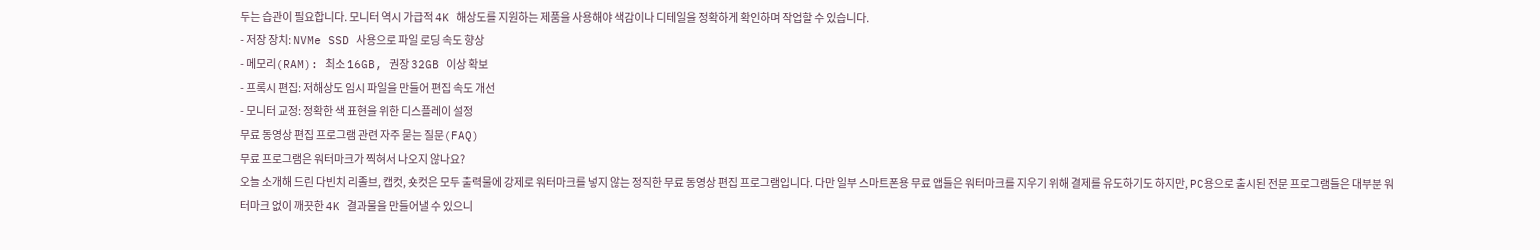두는 습관이 필요합니다. 모니터 역시 가급적 4K 해상도를 지원하는 제품을 사용해야 색감이나 디테일을 정확하게 확인하며 작업할 수 있습니다.
- 저장 장치: NVMe SSD 사용으로 파일 로딩 속도 향상
- 메모리(RAM): 최소 16GB, 권장 32GB 이상 확보
- 프록시 편집: 저해상도 임시 파일을 만들어 편집 속도 개선
- 모니터 교정: 정확한 색 표현을 위한 디스플레이 설정
무료 동영상 편집 프로그램 관련 자주 묻는 질문(FAQ)
무료 프로그램은 워터마크가 찍혀서 나오지 않나요?
오늘 소개해 드린 다빈치 리졸브, 캡컷, 숏컷은 모두 출력물에 강제로 워터마크를 넣지 않는 정직한 무료 동영상 편집 프로그램입니다. 다만 일부 스마트폰용 무료 앱들은 워터마크를 지우기 위해 결제를 유도하기도 하지만, PC용으로 출시된 전문 프로그램들은 대부분 워터마크 없이 깨끗한 4K 결과물을 만들어낼 수 있으니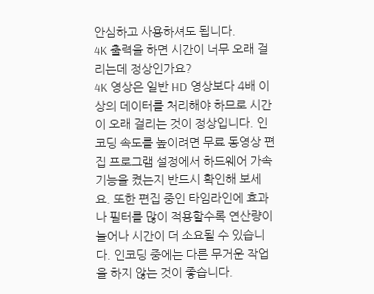안심하고 사용하셔도 됩니다.
4K 출력을 하면 시간이 너무 오래 걸리는데 정상인가요?
4K 영상은 일반 HD 영상보다 4배 이상의 데이터를 처리해야 하므로 시간이 오래 걸리는 것이 정상입니다. 인코딩 속도를 높이려면 무료 동영상 편집 프로그램 설정에서 하드웨어 가속 기능을 켰는지 반드시 확인해 보세요. 또한 편집 중인 타임라인에 효과나 필터를 많이 적용할수록 연산량이 늘어나 시간이 더 소요될 수 있습니다. 인코딩 중에는 다른 무거운 작업을 하지 않는 것이 좋습니다.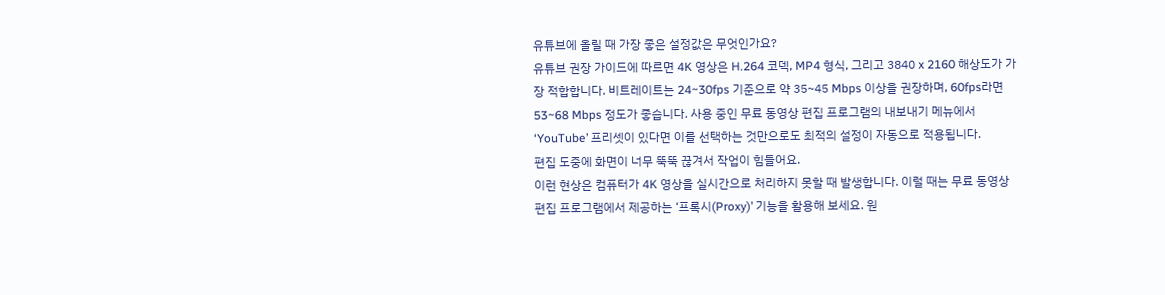유튜브에 올릴 때 가장 좋은 설정값은 무엇인가요?
유튜브 권장 가이드에 따르면 4K 영상은 H.264 코덱, MP4 형식, 그리고 3840 x 2160 해상도가 가장 적합합니다. 비트레이트는 24~30fps 기준으로 약 35~45 Mbps 이상을 권장하며, 60fps라면 53~68 Mbps 정도가 좋습니다. 사용 중인 무료 동영상 편집 프로그램의 내보내기 메뉴에서 ‘YouTube’ 프리셋이 있다면 이를 선택하는 것만으로도 최적의 설정이 자동으로 적용됩니다.
편집 도중에 화면이 너무 뚝뚝 끊겨서 작업이 힘들어요.
이런 현상은 컴퓨터가 4K 영상을 실시간으로 처리하지 못할 때 발생합니다. 이럴 때는 무료 동영상 편집 프로그램에서 제공하는 ‘프록시(Proxy)’ 기능을 활용해 보세요. 원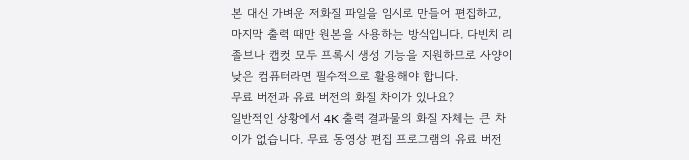본 대신 가벼운 저화질 파일을 임시로 만들어 편집하고, 마지막 출력 때만 원본을 사용하는 방식입니다. 다빈치 리졸브나 캡컷 모두 프록시 생성 기능을 지원하므로 사양이 낮은 컴퓨터라면 필수적으로 활용해야 합니다.
무료 버전과 유료 버전의 화질 차이가 있나요?
일반적인 상황에서 4K 출력 결과물의 화질 자체는 큰 차이가 없습니다. 무료 동영상 편집 프로그램의 유료 버전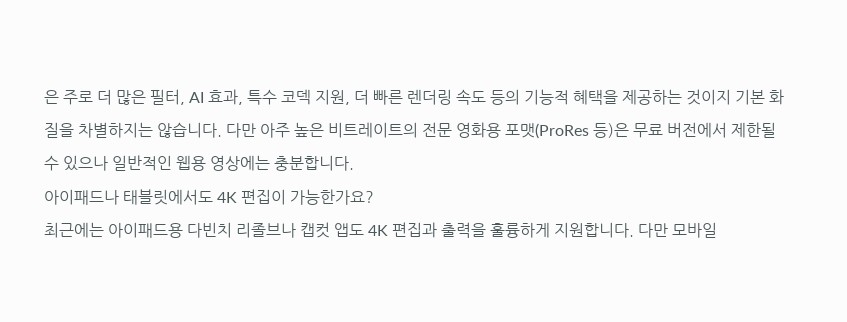은 주로 더 많은 필터, AI 효과, 특수 코덱 지원, 더 빠른 렌더링 속도 등의 기능적 혜택을 제공하는 것이지 기본 화질을 차별하지는 않습니다. 다만 아주 높은 비트레이트의 전문 영화용 포맷(ProRes 등)은 무료 버전에서 제한될 수 있으나 일반적인 웹용 영상에는 충분합니다.
아이패드나 태블릿에서도 4K 편집이 가능한가요?
최근에는 아이패드용 다빈치 리졸브나 캡컷 앱도 4K 편집과 출력을 훌륭하게 지원합니다. 다만 모바일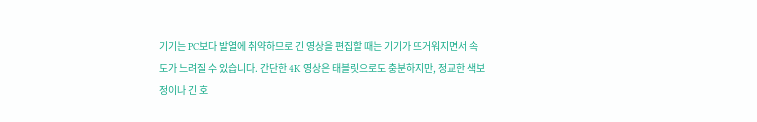기기는 PC보다 발열에 취약하므로 긴 영상을 편집할 때는 기기가 뜨거워지면서 속도가 느려질 수 있습니다. 간단한 4K 영상은 태블릿으로도 충분하지만, 정교한 색보정이나 긴 호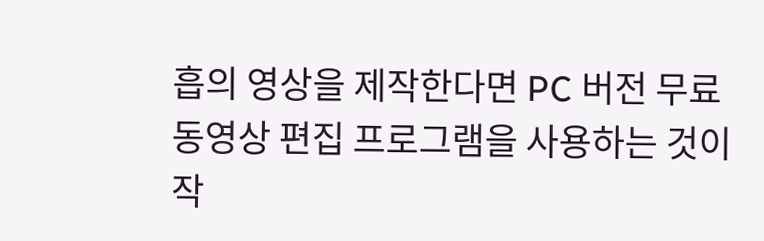흡의 영상을 제작한다면 PC 버전 무료 동영상 편집 프로그램을 사용하는 것이 작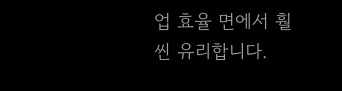업 효율 면에서 훨씬 유리합니다.